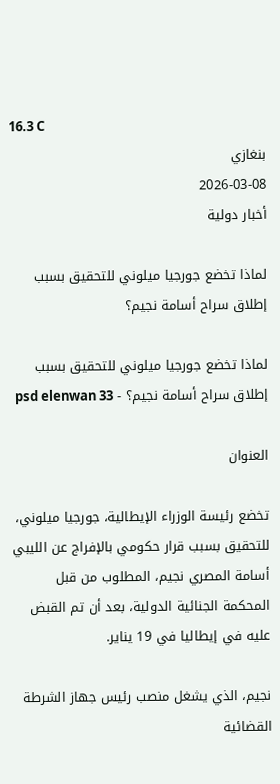16.3 C
بنغازي
2026-03-08
أخبار دولية

لماذا تخضع جورجيا ميلوني للتحقيق بسبب إطلاق سراح أسامة نجيم؟

لماذا تخضع جورجيا ميلوني للتحقيق بسبب إطلاق سراح أسامة نجيم؟ - psd elenwan 33

العنوان

تخضع رئيسة الوزراء الإيطالية، جورجيا ميلوني، للتحقيق بسبب قرار حكومي بالإفراج عن الليبي أسامة المصري نجيم، المطلوب من قبل المحكمة الجنائية الدولية، بعد أن تم القبض عليه في إيطاليا في 19 يناير.

نجيم، الذي يشغل منصب رئيس جهاز الشرطة القضائية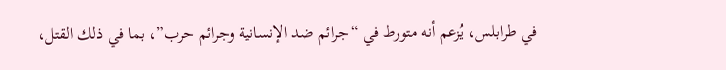في طرابلس، يُزعم أنه متورط في “جرائم ضد الإنسانية وجرائم حرب”، بما في ذلك القتل،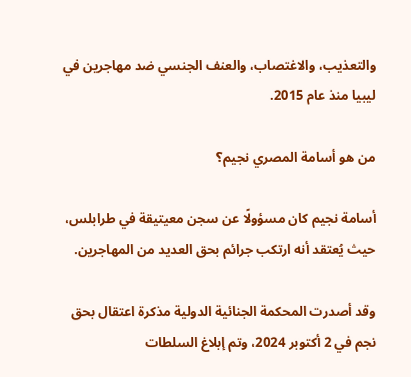والتعذيب، والاغتصاب، والعنف الجنسي ضد مهاجرين في ليبيا منذ عام 2015.

من هو أسامة المصري نجيم؟

أسامة نجيم كان مسؤولًا عن سجن معيتيقة في طرابلس، حيث يُعتقد أنه ارتكب جرائم بحق العديد من المهاجرين.

وقد أصدرت المحكمة الجنائية الدولية مذكرة اعتقال بحق نجم في 2 أكتوبر 2024، وتم إبلاغ السلطات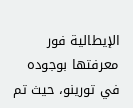الإيطالية فور معرفتها بوجوده في تورينو، حيث تم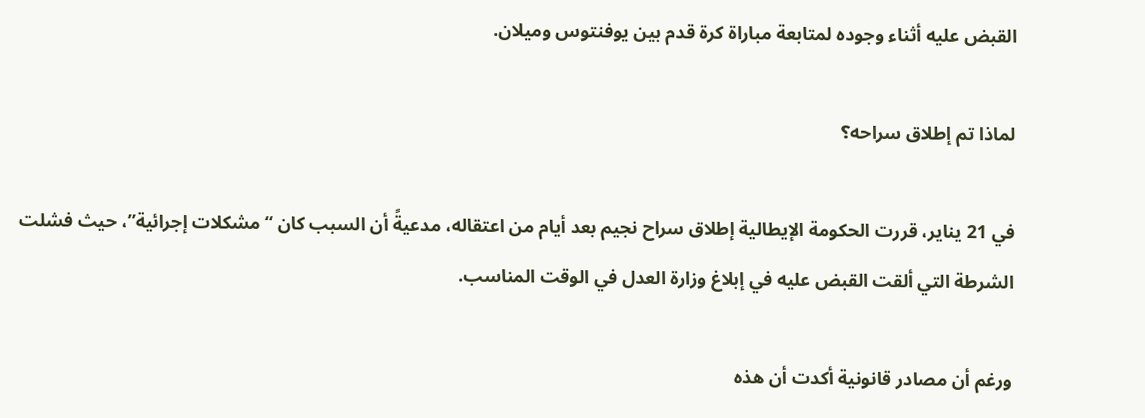القبض عليه أثناء وجوده لمتابعة مباراة كرة قدم بين يوفنتوس وميلان.

لماذا تم إطلاق سراحه؟

في 21 يناير، قررت الحكومة الإيطالية إطلاق سراح نجيم بعد أيام من اعتقاله، مدعيةً أن السبب كان “مشكلات إجرائية”، حيث فشلت الشرطة التي ألقت القبض عليه في إبلاغ وزارة العدل في الوقت المناسب.

ورغم أن مصادر قانونية أكدت أن هذه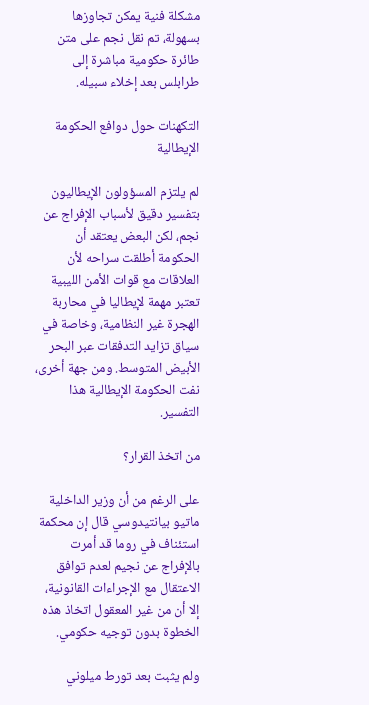مشكلة فنية يمكن تجاوزها بسهولة، تم نقل نجم على متن طائرة حكومية مباشرة إلى طرابلس بعد إخلاء سبيله.

التكهنات حول دوافع الحكومة الإيطالية

لم يلتزم المسؤولون الإيطاليون بتفسير دقيق لأسباب الإفراج عن نجم، لكن البعض يعتقد أن الحكومة أطلقت سراحه لأن العلاقات مع قوات الأمن الليبية تعتبر مهمة لإيطاليا في محاربة الهجرة غير النظامية، وخاصة في سياق تزايد التدفقات عبر البحر الأبيض المتوسط. ومن جهة أخرى، نفت الحكومة الإيطالية هذا التفسير.

من اتخذ القرار؟

على الرغم من أن وزير الداخلية ماتيو بيانتيدوسي قال إن محكمة استئناف في روما قد أمرت بالإفراج عن نجيم لعدم توافق الاعتقال مع الإجراءات القانونية، إلا أن من غير المعقول اتخاذ هذه الخطوة بدون توجيه حكومي.

ولم يثبت بعد تورط ميلوني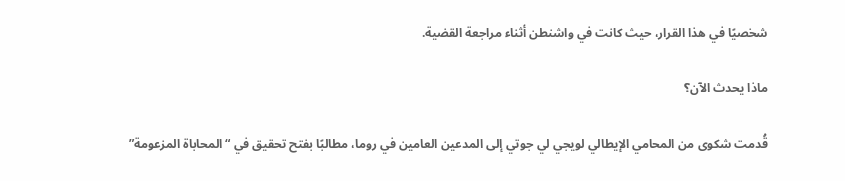شخصيًا في هذا القرار، حيث كانت في واشنطن أثناء مراجعة القضية.

ماذا يحدث الآن؟

قُدمت شكوى من المحامي الإيطالي لويجي لي جوتي إلى المدعين العامين في روما، مطالبًا بفتح تحقيق في “المحاباة المزعومة”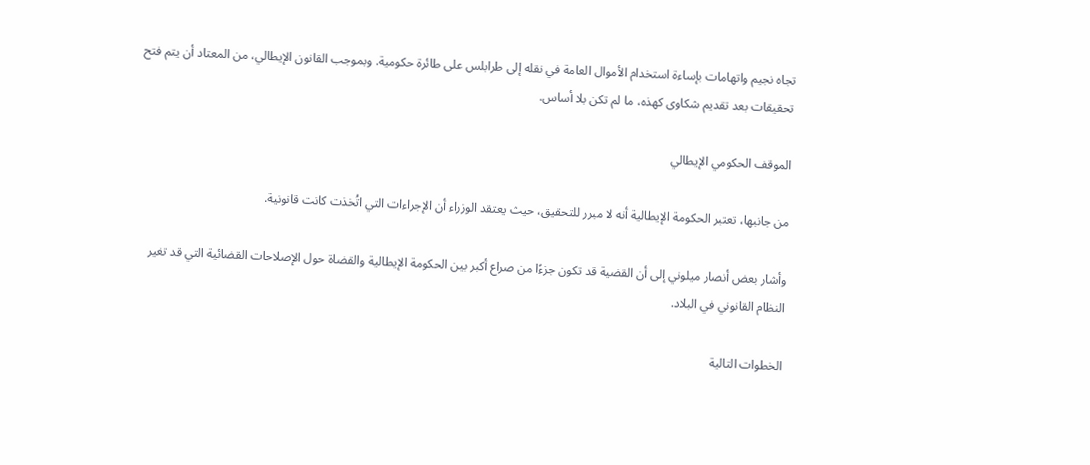تجاه نجيم واتهامات بإساءة استخدام الأموال العامة في نقله إلى طرابلس على طائرة حكومية. وبموجب القانون الإيطالي، من المعتاد أن يتم فتح تحقيقات بعد تقديم شكاوى كهذه، ما لم تكن بلا أساس.

الموقف الحكومي الإيطالي

من جانبها، تعتبر الحكومة الإيطالية أنه لا مبرر للتحقيق، حيث يعتقد الوزراء أن الإجراءات التي اتُخذت كانت قانونية.

وأشار بعض أنصار ميلوني إلى أن القضية قد تكون جزءًا من صراع أكبر بين الحكومة الإيطالية والقضاة حول الإصلاحات القضائية التي قد تغير النظام القانوني في البلاد.

الخطوات التالية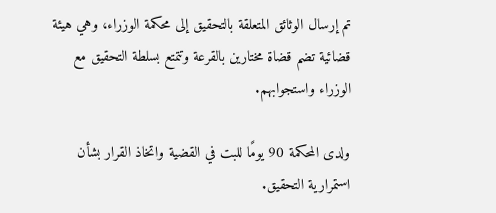تم إرسال الوثائق المتعلقة بالتحقيق إلى محكمة الوزراء، وهي هيئة قضائية تضم قضاة مختارين بالقرعة وتتمتع بسلطة التحقيق مع الوزراء واستجوابهم.

ولدى المحكمة 90 يومًا للبت في القضية واتخاذ القرار بشأن استمرارية التحقيق.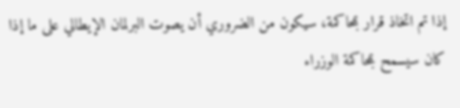إذا تم اتخاذ قرار بمحاكمة، سيكون من الضروري أن يصوت البرلمان الإيطالي على ما إذا كان سيسمح بمحاكمة الوزراء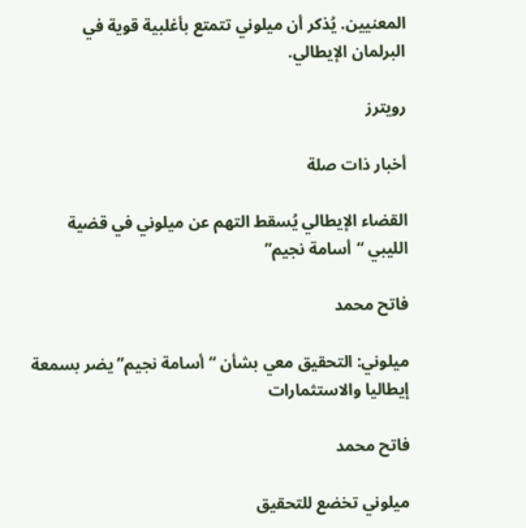المعنيين. يُذكر أن ميلوني تتمتع بأغلبية قوية في البرلمان الإيطالي.

رويترز

أخبار ذات صلة

القضاء الإيطالي يُسقط التهم عن ميلوني في قضية الليبي “أسامة نجيم”

فاتح محمد

ميلوني: التحقيق معي بشأن “أسامة نجيم” يضر بسمعة إيطاليا والاستثمارات

فاتح محمد

ميلوني تخضع للتحقيق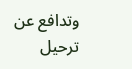وتدافع عن ترحيل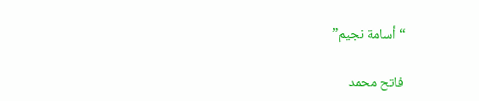“أسامة نجيم”

فاتح محمد